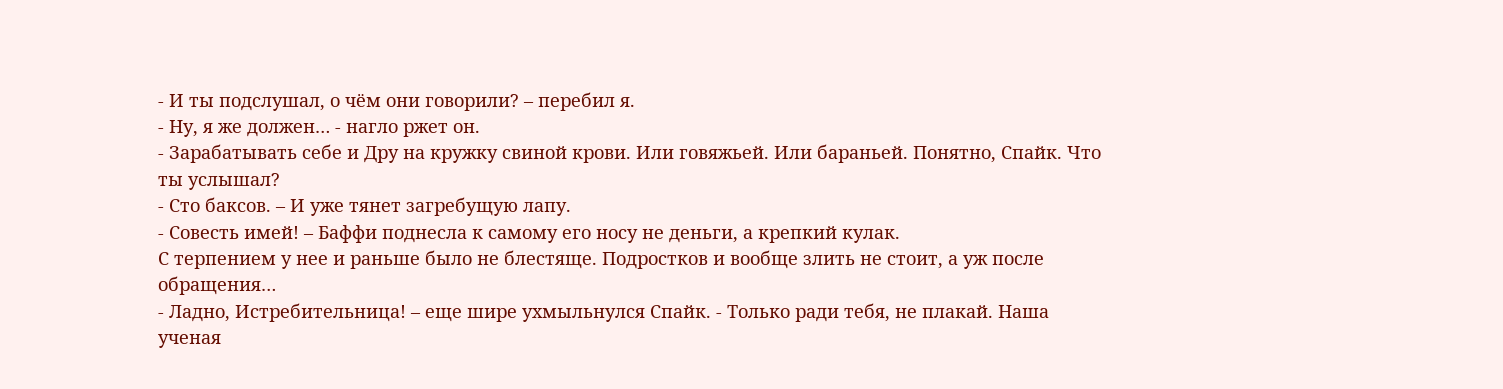- И ты подслушал, о чём они говорили? – перебил я.
- Ну, я же должен… - нагло ржет он.
- Зарабатывать себе и Дру на кружку свиной крови. Или говяжьей. Или бараньей. Понятно, Спайк. Что ты услышал?
- Сто баксов. – И уже тянет загребущую лапу.
- Совесть имей! – Баффи поднесла к самому его носу не деньги, а крепкий кулак.
С терпением у нее и раньше было не блестяще. Подростков и вообще злить не стоит, а уж после обращения…
- Ладно, Истребительница! – еще шире ухмыльнулся Спайк. - Только ради тебя, не плакай. Наша ученая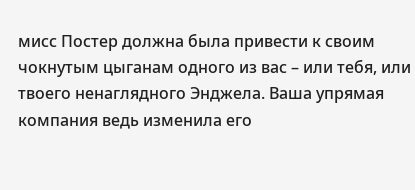мисс Постер должна была привести к своим чокнутым цыганам одного из вас – или тебя, или твоего ненаглядного Энджела. Ваша упрямая компания ведь изменила его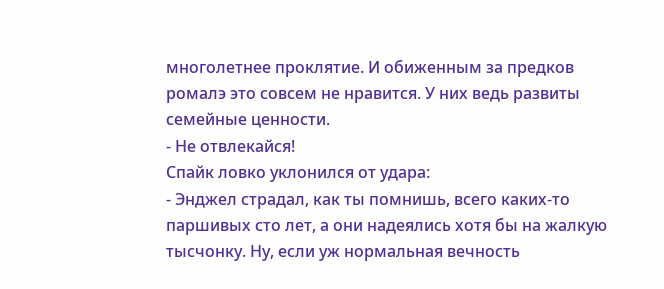многолетнее проклятие. И обиженным за предков ромалэ это совсем не нравится. У них ведь развиты семейные ценности.
- Не отвлекайся!
Спайк ловко уклонился от удара:
- Энджел страдал, как ты помнишь, всего каких-то паршивых сто лет, а они надеялись хотя бы на жалкую тысчонку. Ну, если уж нормальная вечность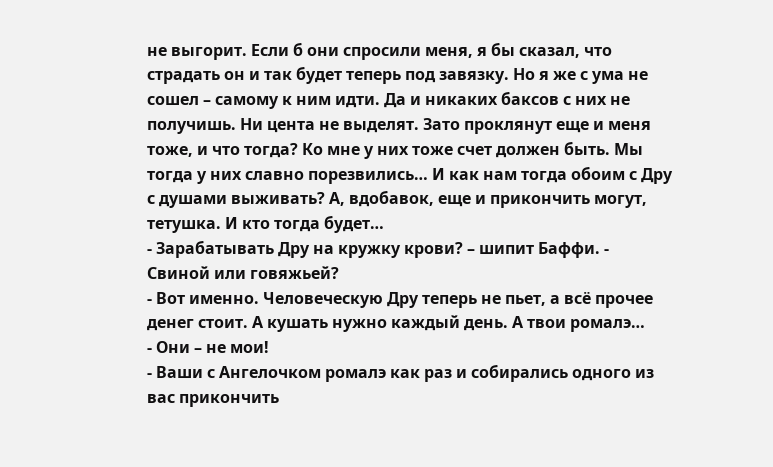не выгорит. Если б они спросили меня, я бы сказал, что страдать он и так будет теперь под завязку. Но я же с ума не сошел – самому к ним идти. Да и никаких баксов с них не получишь. Ни цента не выделят. Зато проклянут еще и меня тоже, и что тогда? Ко мне у них тоже счет должен быть. Мы тогда у них славно порезвились… И как нам тогда обоим с Дру с душами выживать? А, вдобавок, еще и прикончить могут, тетушка. И кто тогда будет…
- Зарабатывать Дру на кружку крови? – шипит Баффи. - Свиной или говяжьей?
- Вот именно. Человеческую Дру теперь не пьет, а всё прочее денег стоит. А кушать нужно каждый день. А твои ромалэ…
- Они – не мои!
- Ваши с Ангелочком ромалэ как раз и собирались одного из вас прикончить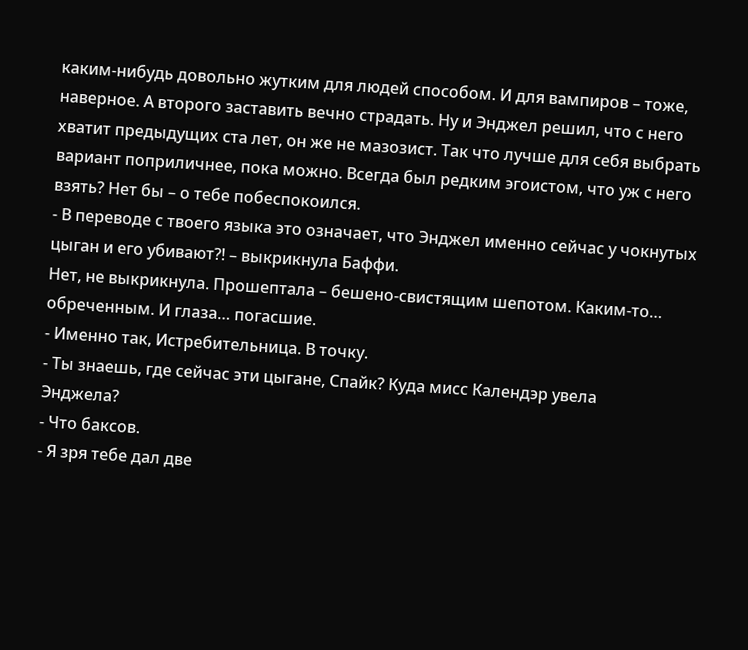каким-нибудь довольно жутким для людей способом. И для вампиров – тоже, наверное. А второго заставить вечно страдать. Ну и Энджел решил, что с него хватит предыдущих ста лет, он же не мазозист. Так что лучше для себя выбрать вариант поприличнее, пока можно. Всегда был редким эгоистом, что уж с него взять? Нет бы – о тебе побеспокоился.
- В переводе с твоего языка это означает, что Энджел именно сейчас у чокнутых цыган и его убивают?! – выкрикнула Баффи.
Нет, не выкрикнула. Прошептала – бешено-свистящим шепотом. Каким-то… обреченным. И глаза… погасшие.
- Именно так, Истребительница. В точку.
- Ты знаешь, где сейчас эти цыгане, Спайк? Куда мисс Календэр увела
Энджела?
- Что баксов.
- Я зря тебе дал две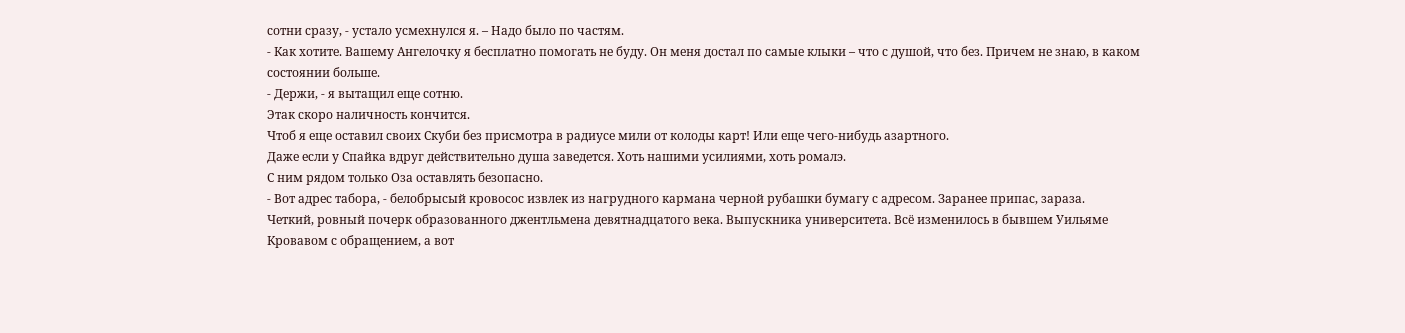сотни сразу, - устало усмехнулся я. – Надо было по частям.
- Как хотите. Вашему Ангелочку я бесплатно помогать не буду. Он меня достал по самые клыки – что с душой, что без. Причем не знаю, в каком состоянии больше.
- Держи, - я вытащил еще сотню.
Этак скоро наличность кончится.
Чтоб я еще оставил своих Скуби без присмотра в радиусе мили от колоды карт! Или еще чего-нибудь азартного.
Даже если у Спайка вдруг действительно душа заведется. Хоть нашими усилиями, хоть ромалэ.
С ним рядом только Оза оставлять безопасно.
- Вот адрес табора, - белобрысый кровосос извлек из нагрудного кармана черной рубашки бумагу с адресом. Заранее припас, зараза.
Четкий, ровный почерк образованного джентльмена девятнадцатого века. Выпускника университета. Всё изменилось в бывшем Уильяме Кровавом с обращением, а вот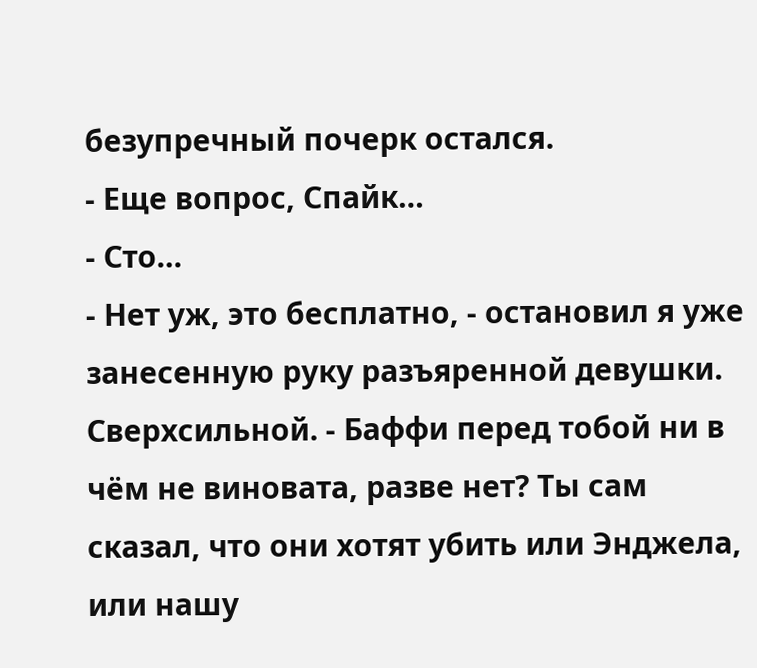безупречный почерк остался.
- Еще вопрос, Спайк…
- Сто…
- Нет уж, это бесплатно, - остановил я уже занесенную руку разъяренной девушки. Сверхсильной. - Баффи перед тобой ни в чём не виновата, разве нет? Ты сам сказал, что они хотят убить или Энджела, или нашу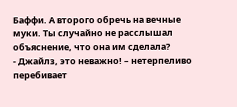Баффи. А второго обречь на вечные муки. Ты случайно не расслышал объяснение, что она им сделала?
- Джайлз, это неважно! – нетерпеливо перебивает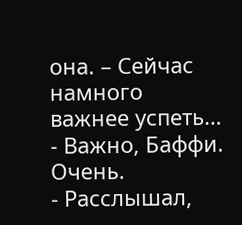она. – Сейчас намного важнее успеть…
- Важно, Баффи. Очень.
- Расслышал,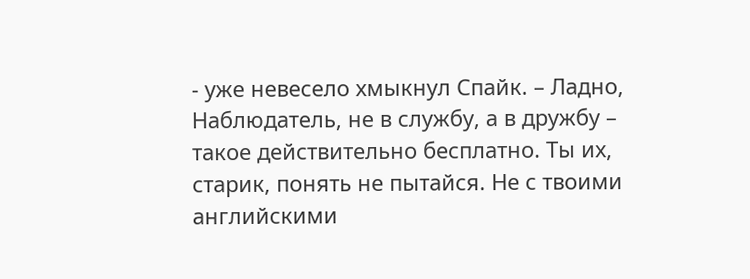- уже невесело хмыкнул Спайк. – Ладно, Наблюдатель, не в службу, а в дружбу – такое действительно бесплатно. Ты их, старик, понять не пытайся. Не с твоими английскими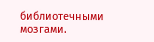библиотечными мозгами.